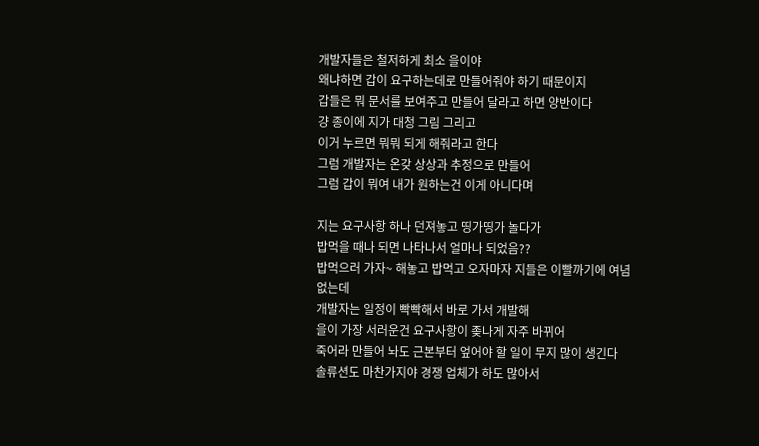개발자들은 철저하게 최소 을이야
왜냐하면 갑이 요구하는데로 만들어줘야 하기 때문이지
갑들은 뭐 문서를 보여주고 만들어 달라고 하면 양반이다
걍 종이에 지가 대청 그림 그리고
이거 누르면 뭐뭐 되게 해줘라고 한다
그럼 개발자는 온갖 상상과 추정으로 만들어
그럼 갑이 뭐여 내가 원하는건 이게 아니다며

지는 요구사항 하나 던져놓고 띵가띵가 놀다가
밥먹을 때나 되면 나타나서 얼마나 되었음??
밥먹으러 가자~ 해놓고 밥먹고 오자마자 지들은 이빨까기에 여념 없는데
개발자는 일정이 빡빡해서 바로 가서 개발해
을이 가장 서러운건 요구사항이 좆나게 자주 바뀌어
죽어라 만들어 놔도 근본부터 엎어야 할 일이 무지 많이 생긴다
솔류션도 마찬가지야 경쟁 업체가 하도 많아서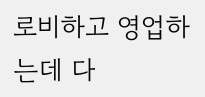로비하고 영업하는데 다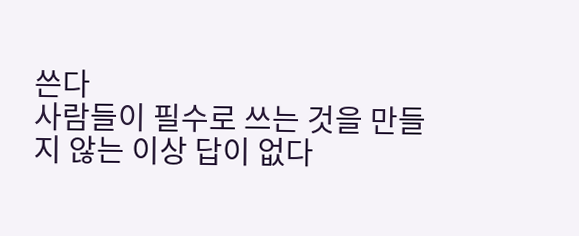쓴다
사람들이 필수로 쓰는 것을 만들지 않는 이상 답이 없다